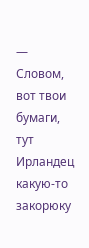— Словом, вот твои бумаги, тут Ирландец какую-то закорюку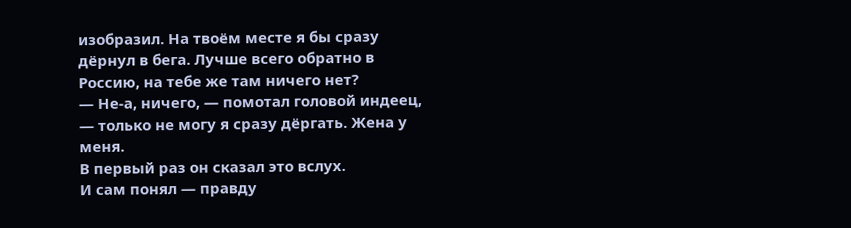изобразил. На твоём месте я бы сразу дёрнул в бега. Лучше всего обратно в Россию, на тебе же там ничего нет?
— Не-а, ничего, — помотал головой индеец, — только не могу я сразу дёргать. Жена у меня.
В первый раз он сказал это вслух.
И сам понял — правду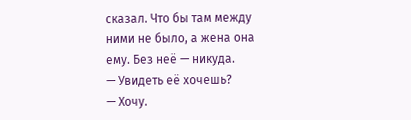сказал. Что бы там между ними не было, а жена она ему. Без неё — никуда.
— Увидеть её хочешь?
— Хочу.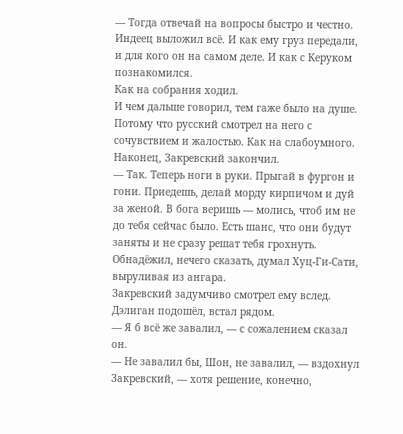— Тогда отвечай на вопросы быстро и честно.
Индеец выложил всё. И как ему груз передали, и для кого он на самом деле. И как с Керуком познакомился.
Как на собрания ходил.
И чем дальше говорил, тем гаже было на душе.
Потому что русский смотрел на него с сочувствием и жалостью. Как на слабоумного.
Наконец, Закревский закончил.
— Так. Теперь ноги в руки. Прыгай в фургон и гони. Приедешь, делай морду кирпичом и дуй за женой. В бога веришь — молись, чтоб им не до тебя сейчас было. Есть шанс, что они будут заняты и не сразу решат тебя грохнуть.
Обнадёжил, нечего сказать, думал Хуц-Ги-Сати, выруливая из ангара.
Закревский задумчиво смотрел ему вслед.
Дэлиган подошёл, встал рядом.
— Я б всё же завалил, — с сожалением сказал он.
— Не завалил бы, Шон, не завалил, — вздохнул Закревский, — хотя решение, конечно,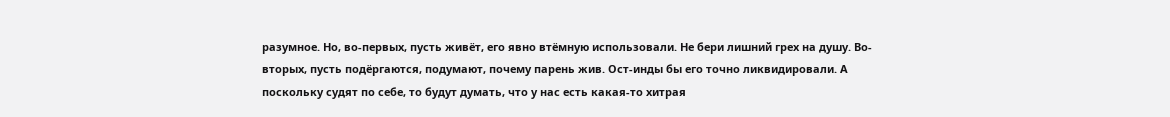разумное. Но, во-первых, пусть живёт, его явно втёмную использовали. Не бери лишний грех на душу. Во-вторых, пусть подёргаются, подумают, почему парень жив. Ост-инды бы его точно ликвидировали. А поскольку судят по себе, то будут думать, что у нас есть какая-то хитрая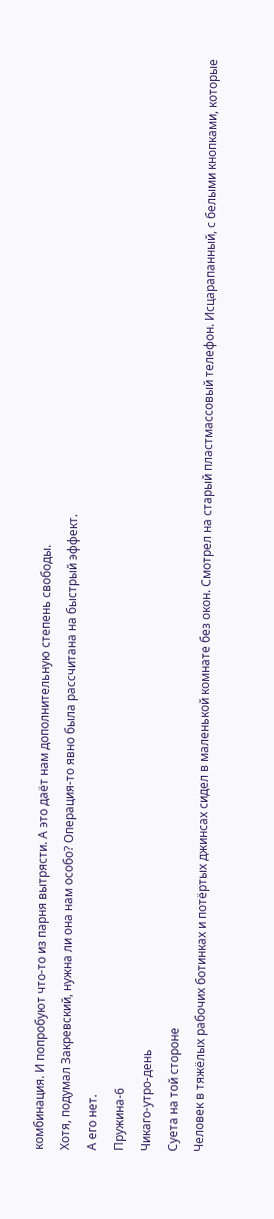комбинация. И попробуют что-то из парня вытрясти. А это даёт нам дополнительную степень свободы.
Хотя, подумал Закревский, нужна ли она нам особо? Операция-то явно была рассчитана на быстрый эффект.
А его нет.
Пружина-6
Чикаго-утро-день
Суета на той стороне
Человек в тяжёлых рабочих ботинках и потёртых джинсах сидел в маленькой комнате без окон. Смотрел на старый пластмассовый телефон. Исцарапанный, с белыми кнопками, которые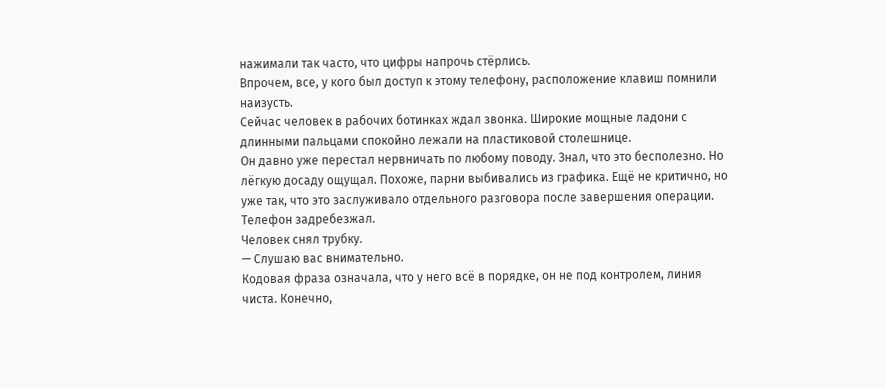нажимали так часто, что цифры напрочь стёрлись.
Впрочем, все, у кого был доступ к этому телефону, расположение клавиш помнили наизусть.
Сейчас человек в рабочих ботинках ждал звонка. Широкие мощные ладони с длинными пальцами спокойно лежали на пластиковой столешнице.
Он давно уже перестал нервничать по любому поводу. Знал, что это бесполезно. Но лёгкую досаду ощущал. Похоже, парни выбивались из графика. Ещё не критично, но уже так, что это заслуживало отдельного разговора после завершения операции.
Телефон задребезжал.
Человек снял трубку.
— Слушаю вас внимательно.
Кодовая фраза означала, что у него всё в порядке, он не под контролем, линия чиста. Конечно,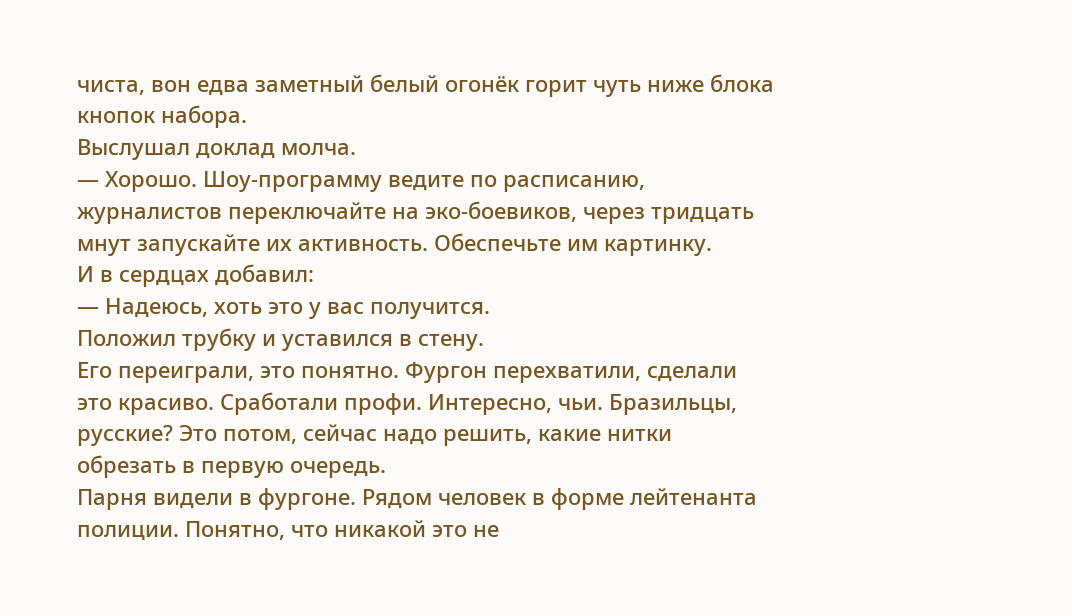чиста, вон едва заметный белый огонёк горит чуть ниже блока кнопок набора.
Выслушал доклад молча.
— Хорошо. Шоу-программу ведите по расписанию, журналистов переключайте на эко-боевиков, через тридцать мнут запускайте их активность. Обеспечьте им картинку.
И в сердцах добавил:
— Надеюсь, хоть это у вас получится.
Положил трубку и уставился в стену.
Его переиграли, это понятно. Фургон перехватили, сделали это красиво. Сработали профи. Интересно, чьи. Бразильцы, русские? Это потом, сейчас надо решить, какие нитки обрезать в первую очередь.
Парня видели в фургоне. Рядом человек в форме лейтенанта полиции. Понятно, что никакой это не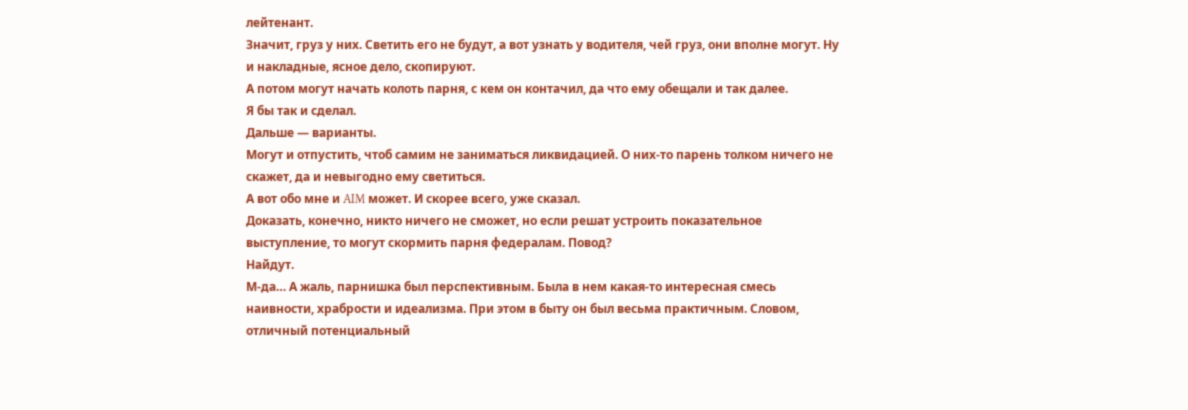лейтенант.
Значит, груз у них. Светить его не будут, а вот узнать у водителя, чей груз, они вполне могут. Ну и накладные, ясное дело, скопируют.
А потом могут начать колоть парня, с кем он контачил, да что ему обещали и так далее.
Я бы так и сделал.
Дальше — варианты.
Могут и отпустить, чтоб самим не заниматься ликвидацией. О них-то парень толком ничего не скажет, да и невыгодно ему светиться.
А вот обо мне и AIM может. И скорее всего, уже сказал.
Доказать, конечно, никто ничего не сможет, но если решат устроить показательное выступление, то могут скормить парня федералам. Повод?
Найдут.
М-да… А жаль, парнишка был перспективным. Была в нем какая-то интересная смесь наивности, храбрости и идеализма. При этом в быту он был весьма практичным. Словом, отличный потенциальный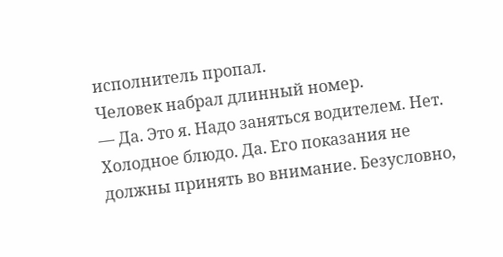исполнитель пропал.
Человек набрал длинный номер.
— Да. Это я. Надо заняться водителем. Нет. Холодное блюдо. Да. Его показания не должны принять во внимание. Безусловно,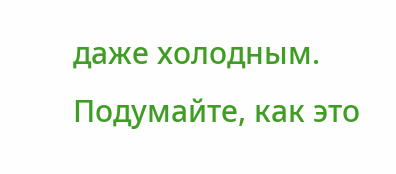даже холодным. Подумайте, как это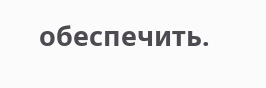обеспечить.